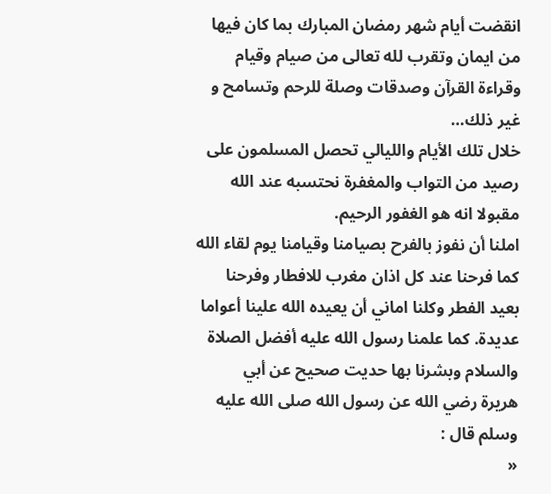انقضت أيام شهر رمضان المبارك بما كان فيها من ايمان وتقرب لله تعالى من صيام وقيام وقراءة القرآن وصدقات وصلة للرحم وتسامح و غير ذلك…
خلال تلك الأيام والليالي تحصل المسلمون على رصيد من التواب والمغفرة نحتسبه عند الله مقبولا انه هو الغفور الرحيم.
املنا أن نفوز بالفرح بصيامنا وقيامنا يوم لقاء الله كما فرحنا عند كل اذان مغرب للافطار وفرحنا بعيد الفطر وكلنا اماني أن يعيده الله علينا أعواما عديدة. كما علمنا رسول الله عليه أفضل الصلاة والسلام وبشرنا بها حديت صحيح عن أبي
هريرة رضي الله عن رسول الله صلى الله عليه وسلم قال :
«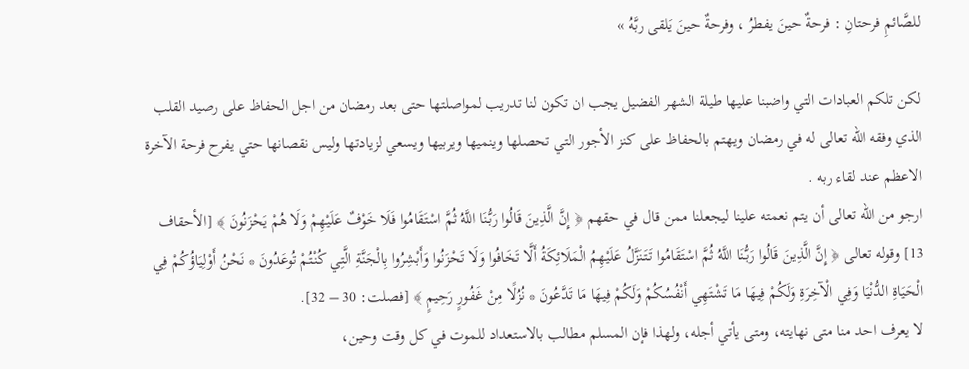للصَّائمِ فرحتانِ : فرحةٌ حينَ يفطرُ ، وفرحةٌ حينَ يَلقى ربَّهُ »

لكن تلكم العبادات التي واضبنا عليها طيلة الشهر الفضيل يجب ان تكون لنا تدريب لمواصلتها حتى بعد رمضان من اجل الحفاظ على رصيد القلب الذي وفقه الله تعالى له في رمضان ويهتم بالحفاظ على كنز الأجور التي تحصلها وينميها ويربيها ويسعي لزيادتها وليس نقصانها حتي يفرح فرحة الآخرة الاعظم عند لقاء ربه .
ارجو من الله تعالى أن يتم نعمته علينا ليجعلنا ممن قال في حقهم ﴿ إِنَّ الَّذِينَ قَالُوا رَبُّنَا اللَّهُ ثُمَّ اسْتَقَامُوا فَلَا خَوْفٌ عَلَيْهِمْ وَلَا هُمْ يَحْزَنُونَ ﴾ [الأحقاف 13] وقوله تعالى ﴿ إِنَّ الَّذِينَ قَالُوا رَبُّنَا اللَّهُ ثُمَّ اسْتَقَامُوا تَتَنَزَّلُ عَلَيْهِمُ الْمَلَائِكَةُ أَلَّا تَخَافُوا وَلَا تَحْزَنُوا وَأَبْشِرُوا بِالْجَنَّةِ الَّتِي كُنْتُمْ تُوعَدُونَ * نَحْنُ أَوْلِيَاؤُكُمْ فِي الْحَيَاةِ الدُّنْيَا وَفِي الْآخِرَةِ وَلَكُمْ فِيهَا مَا تَشْتَهِي أَنْفُسُكُمْ وَلَكُمْ فِيهَا مَا تَدَّعُونَ * نُزُلًا مِنْ غَفُورٍ رَحِيمٍ ﴾ [فصلت: 30 – 32].
لا يعرف احد منا متى نهايته، ومتى يأتي أجله، ولهذا فإن المسلم مطالب بالاستعداد للموت في كل وقت وحين،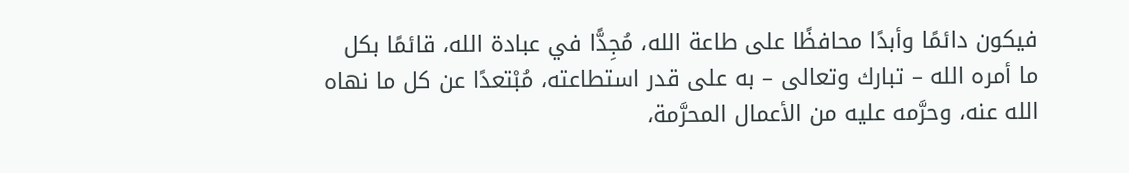فيكون دائمًا وأبدًا محافظًا على طاعة الله، مُجِدًّا في عبادة الله، قائمًا بكل ما أمره الله – تبارك وتعالى – به على قدر استطاعته، مُبْتعدًا عن كل ما نهاه الله عنه، وحرَّمه عليه من الأعمال المحرَّمة،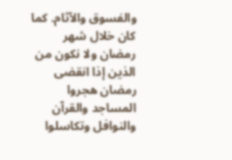والفسوق والآثام. كما كان خلال شهر رمضان ولا نكون من الذين إذا انقضى رمضان هجروا المساجد والقرآن والنوافل وتكاسلوا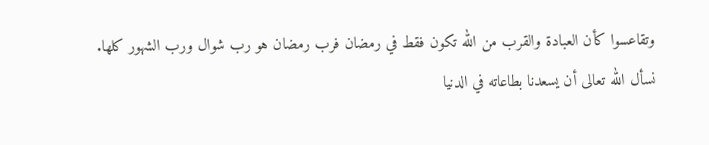وتقاعسوا كأن العبادة والقرب من الله تكون فقط في رمضان فرب رمضان هو رب شوال ورب الشهور كلها.
نسأل الله تعالى أن يسعدنا بطاعاته في الدنيا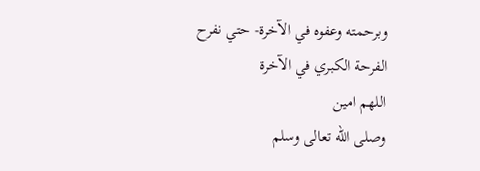وبرحمته وعفوه في الآخرة- حتي نفرح الفرحة الكبري في الآخرة
اللهم امين
وصلى الله تعالى وسلم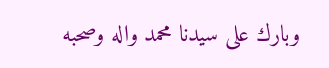وبارك على سيدنا محمد واله وصحبه